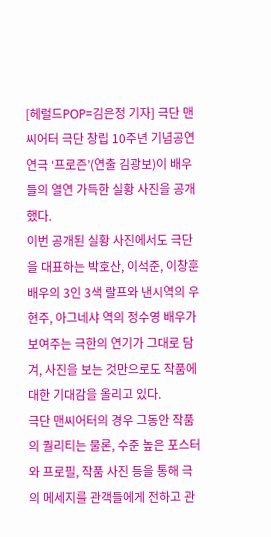[헤럴드POP=김은정 기자] 극단 맨씨어터 극단 창립 10주년 기념공연 연극 ‘프로즌’(연출 김광보)이 배우들의 열연 가득한 실황 사진을 공개했다.
이번 공개된 실황 사진에서도 극단을 대표하는 박호산, 이석준, 이창훈 배우의 3인 3색 랄프와 낸시역의 우현주, 아그네샤 역의 정수영 배우가 보여주는 극한의 연기가 그대로 담겨, 사진을 보는 것만으로도 작품에 대한 기대감을 올리고 있다.
극단 맨씨어터의 경우 그동안 작품의 퀄리티는 물론, 수준 높은 포스터와 프로필, 작품 사진 등을 통해 극의 메세지를 관객들에게 전하고 관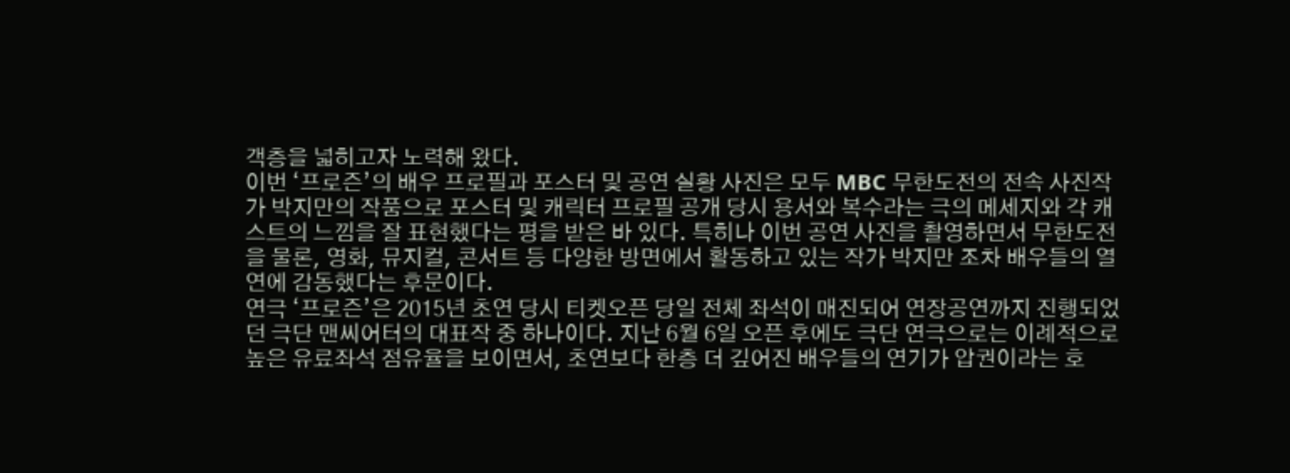객층을 넓히고자 노력해 왔다.
이번 ‘프로즌’의 배우 프로필과 포스터 및 공연 실황 사진은 모두 MBC 무한도전의 전속 사진작가 박지만의 작품으로 포스터 및 캐릭터 프로필 공개 당시 용서와 복수라는 극의 메세지와 각 캐스트의 느낌을 잘 표현했다는 평을 받은 바 있다. 특히나 이번 공연 사진을 촬영하면서 무한도전을 물론, 영화, 뮤지컬, 콘서트 등 다양한 방면에서 활동하고 있는 작가 박지만 조차 배우들의 열연에 감동했다는 후문이다.
연극 ‘프로즌’은 2015년 초연 당시 티켓오픈 당일 전체 좌석이 매진되어 연장공연까지 진행되었던 극단 맨씨어터의 대표작 중 하나이다. 지난 6월 6일 오픈 후에도 극단 연극으로는 이례적으로 높은 유료좌석 점유율을 보이면서, 초연보다 한층 더 깊어진 배우들의 연기가 압권이라는 호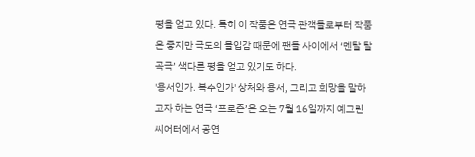평을 얻고 있다. 특히 이 작품은 연극 관객들로부터 작품은 좋지만 극도의 몰입감 때문에 팬들 사이에서 ‘멘탈 탈곡극’ 색다른 평을 얻고 있기도 하다.
'용서인가. 복수인가' 상처와 용서, 그리고 희망을 말하고자 하는 연극 ‘프로즌’은 오는 7월 16일까지 예그린씨어터에서 공연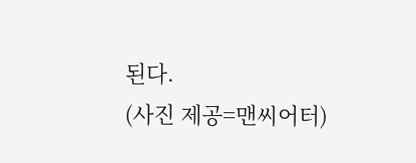된다.
(사진 제공=맨씨어터)